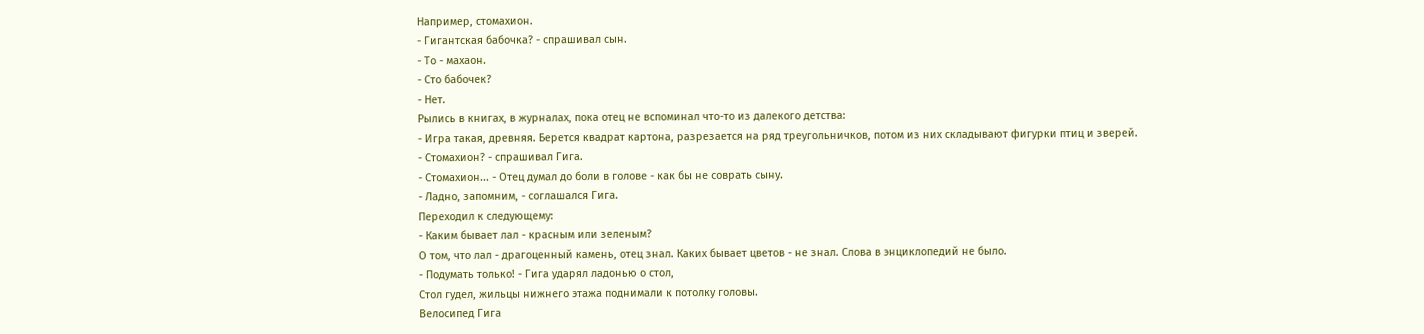Например, стомахион.
- Гигантская бабочка? - спрашивал сын.
- То - махаон.
- Сто бабочек?
- Нет.
Рылись в книгах, в журналах, пока отец не вспоминал что-то из далекого детства:
- Игра такая, древняя. Берется квадрат картона, разрезается на ряд треугольничков, потом из них складывают фигурки птиц и зверей.
- Стомахион? - спрашивал Гига.
- Стомахион... - Отец думал до боли в голове - как бы не соврать сыну.
- Ладно, запомним, - соглашался Гига.
Переходил к следующему:
- Каким бывает лал - красным или зеленым?
О том, что лал - драгоценный камень, отец знал. Каких бывает цветов - не знал. Слова в энциклопедий не было.
- Подумать только! - Гига ударял ладонью о стол,
Стол гудел, жильцы нижнего этажа поднимали к потолку головы.
Велосипед Гига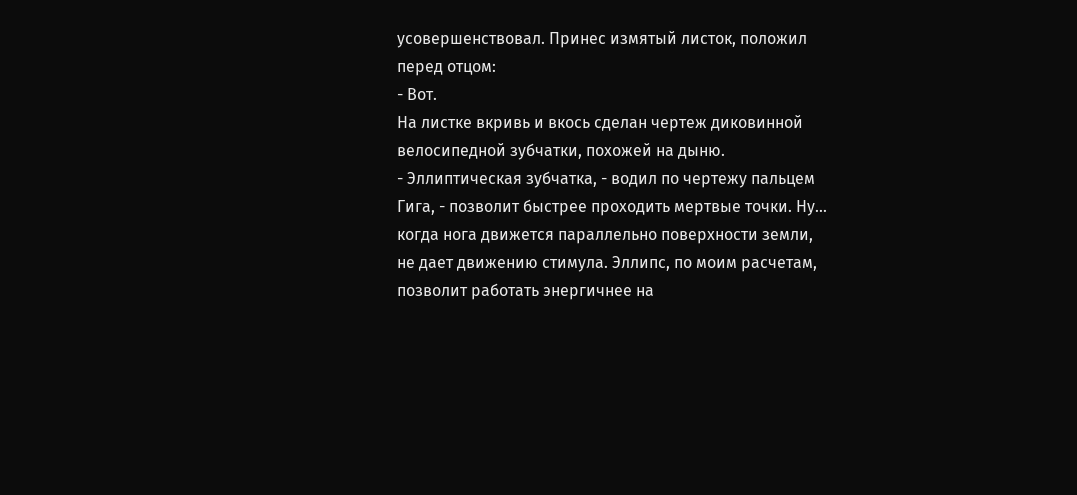усовершенствовал. Принес измятый листок, положил перед отцом:
- Вот.
На листке вкривь и вкось сделан чертеж диковинной велосипедной зубчатки, похожей на дыню.
- Эллиптическая зубчатка, - водил по чертежу пальцем Гига, - позволит быстрее проходить мертвые точки. Ну... когда нога движется параллельно поверхности земли, не дает движению стимула. Эллипс, по моим расчетам, позволит работать энергичнее на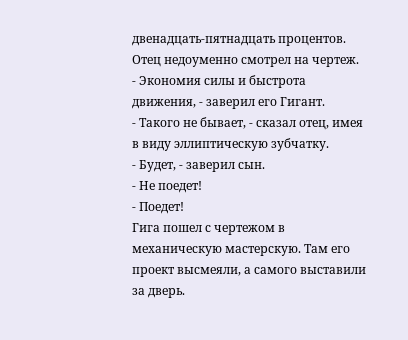двенадцать-пятнадцать процентов.
Отец недоуменно смотрел на чертеж.
- Экономия силы и быстрота движения, - заверил его Гигант.
- Такого не бывает, - сказал отец, имея в виду эллиптическую зубчатку.
- Будет, - заверил сын.
- Не поедет!
- Поедет!
Гига пошел с чертежом в механическую мастерскую. Там его проект высмеяли, а самого выставили за дверь.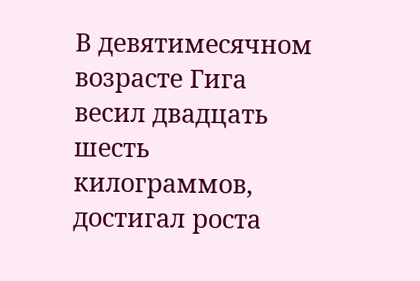В девятимесячном возрасте Гига весил двадцать шесть килограммов, достигал роста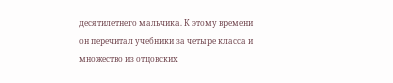десятилетнего мальчика. К этому времени он перечитал учебники за четыре класса и множество из отцовских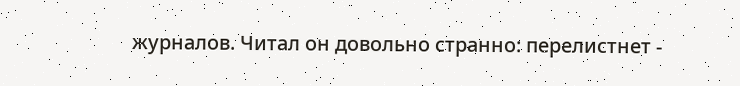журналов. Читал он довольно странно: перелистнет -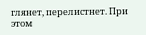глянет, перелистнет. При этом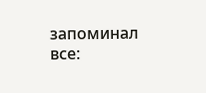запоминал все: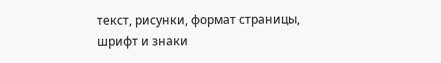текст, рисунки, формат страницы, шрифт и знаки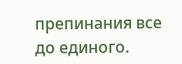препинания все до единого.